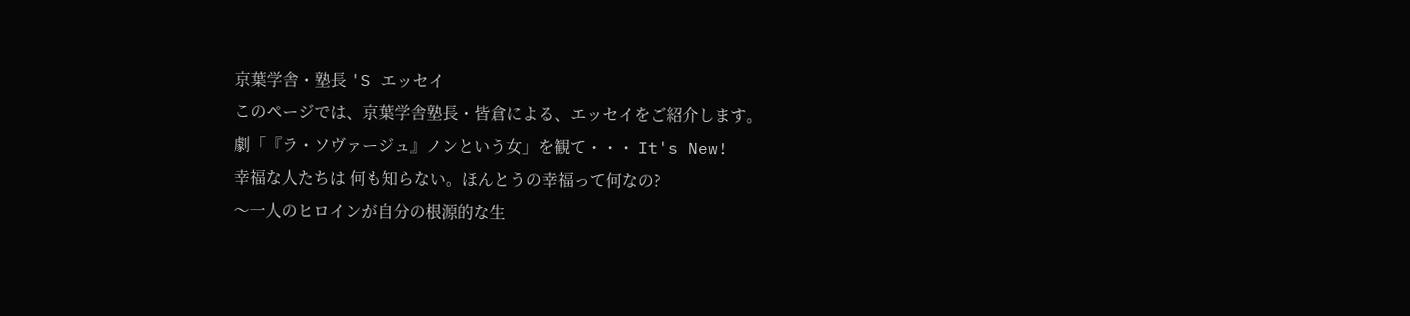京葉学舎・塾長 'S エッセイ
このページでは、京葉学舎塾長・皆倉による、エッセイをご紹介します。
劇「『ラ・ソヴァージュ』ノンという女」を観て・・・ It's New!
幸福な人たちは 何も知らない。ほんとうの幸福って何なの?
〜一人のヒロインが自分の根源的な生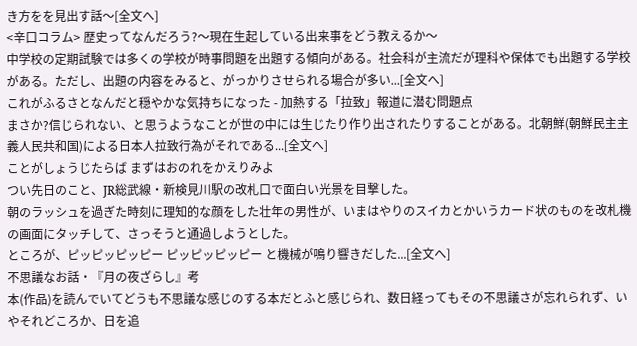き方をを見出す話〜[全文へ]
<辛口コラム> 歴史ってなんだろう?〜現在生起している出来事をどう教えるか〜
中学校の定期試験では多くの学校が時事問題を出題する傾向がある。社会科が主流だが理科や保体でも出題する学校がある。ただし、出題の内容をみると、がっかりさせられる場合が多い...[全文へ]
これがふるさとなんだと穏やかな気持ちになった - 加熱する「拉致」報道に潜む問題点
まさか?信じられない、と思うようなことが世の中には生じたり作り出されたりすることがある。北朝鮮(朝鮮民主主義人民共和国)による日本人拉致行為がそれである...[全文へ]
ことがしょうじたらば まずはおのれをかえりみよ
つい先日のこと、JR総武線・新検見川駅の改札口で面白い光景を目撃した。
朝のラッシュを過ぎた時刻に理知的な顔をした壮年の男性が、いまはやりのスイカとかいうカード状のものを改札機の画面にタッチして、さっそうと通過しようとした。
ところが、ピッピッピッピー ピッピッピッピー と機械が鳴り響きだした...[全文へ]
不思議なお話・『月の夜ざらし』考
本(作品)を読んでいてどうも不思議な感じのする本だとふと感じられ、数日経ってもその不思議さが忘れられず、いやそれどころか、日を追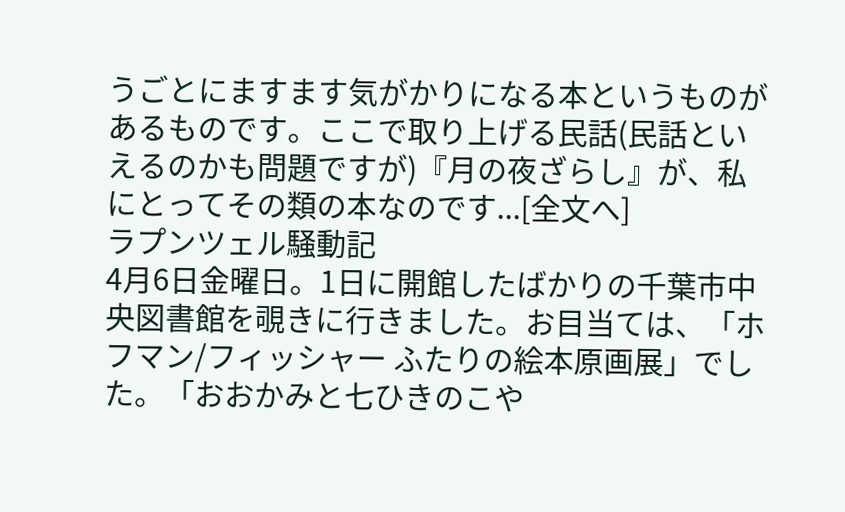うごとにますます気がかりになる本というものがあるものです。ここで取り上げる民話(民話といえるのかも問題ですが)『月の夜ざらし』が、私にとってその類の本なのです...[全文へ]
ラプンツェル騒動記
4月6日金曜日。1日に開館したばかりの千葉市中央図書館を覗きに行きました。お目当ては、「ホフマン/フィッシャー ふたりの絵本原画展」でした。「おおかみと七ひきのこや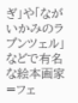ぎ」や「ながいかみのラプンツェル」などで有名な絵本画家=フェ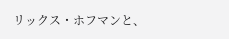リックス・ホフマンと、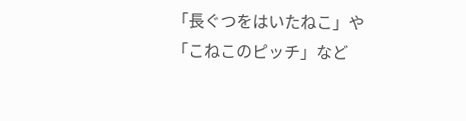「長ぐつをはいたねこ」や「こねこのピッチ」など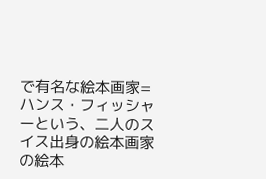で有名な絵本画家=ハンス・フィッシャーという、二人のスイス出身の絵本画家の絵本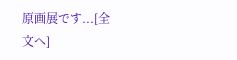原画展です...[全文へ]